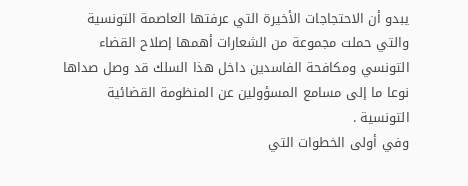يبدو أن الاحتجاجات الأخيرة التي عرفتها العاصمة التونسية والتي حملت مجموعة من الشعارات أهمها إصلاح القضاء التونسي ومكافحة الفاسدين داخل هذا السلك قد وصل صداها نوعا ما إلى مسامع المسؤولين عن المنظومة القضائية التونسية .
وفي أولى الخطوات التي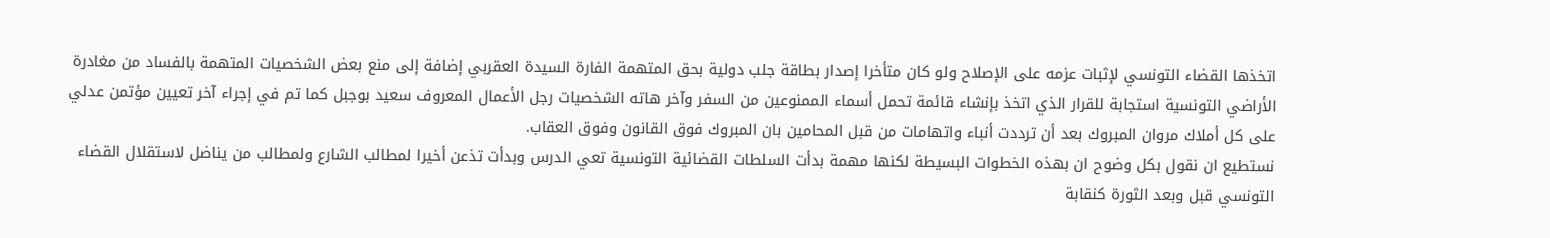اتخذها القضاء التونسي لإثبات عزمه على الإصلاح ولو كان متأخرا إصدار بطاقة جلب دولية بحق المتهمة الفارة السيدة العقربي إضافة إلى منع بعض الشخصيات المتهمة بالفساد من مغادرة الأراضي التونسية استجابة للقرار الذي اتخذ بإنشاء قائمة تحمل أسماء الممنوعين من السفر وآخر هاته الشخصيات رجل الأعمال المعروف سعيد بوجبل كما تم في إجراء آخر تعيين مؤتمن عدلي على كل أملاك مروان المبروك بعد أن ترددت أنباء واتهامات من قبل المحامين بان المبروك فوق القانون وفوق العقاب.
نستطيع ان نقول بكل وضوح ان بهذه الخطوات البسيطة لكنها مهمة بدأت السلطات القضائية التونسية تعي الدرس وبدأت تذعن أخيرا لمطالب الشارع ولمطالب من يناضل لاستقلال القضاء التونسي قبل وبعد الثورة كنقابة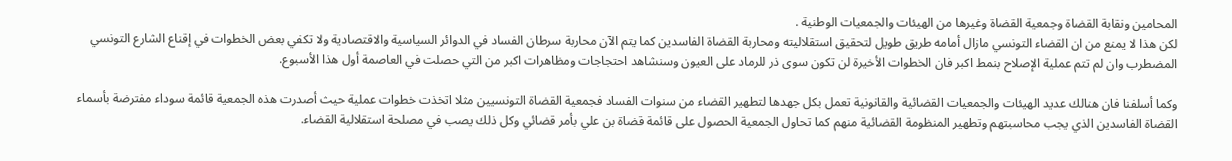المحامين ونقابة القضاة وجمعية القضاة وغيرها من الهيئات والجمعيات الوطنية .
لكن هذا لا يمنع من ان القضاء التونسي مازال أمامه طريق طويل لتحقيق استقلاليته ومحاربة القضاة الفاسدين كما يتم الآن محاربة سرطان الفساد في الدوائر السياسية والاقتصادية ولا تكفي بعض الخطوات في إقناع الشارع التونسي المضطرب وان لم تتم عملية الإصلاح بنمط اكبر فان الخطوات الأخيرة لن تكون سوى ذر للرماد على العيون وسنشاهد احتجاجات ومظاهرات اكبر من التي حصلت في العاصمة أول هذا الأسبوع.

وكما أسلفنا فان هنالك عديد الهيئات والجمعيات القضائية والقانونية تعمل بكل جهدها لتطهير القضاء من سنوات الفساد فجمعية القضاة التونسيين مثلا اتخذت خطوات عملية حيث أصدرت هذه الجمعية قائمة سوداء مفترضة بأسماء القضاة الفاسدين الذي يجب محاسبتهم وتطهير المنظومة القضائية منهم كما تحاول الجمعية الحصول على قائمة قضاة بن علي بأمر قضائي وكل ذلك يصب في مصلحة استقلالية القضاء.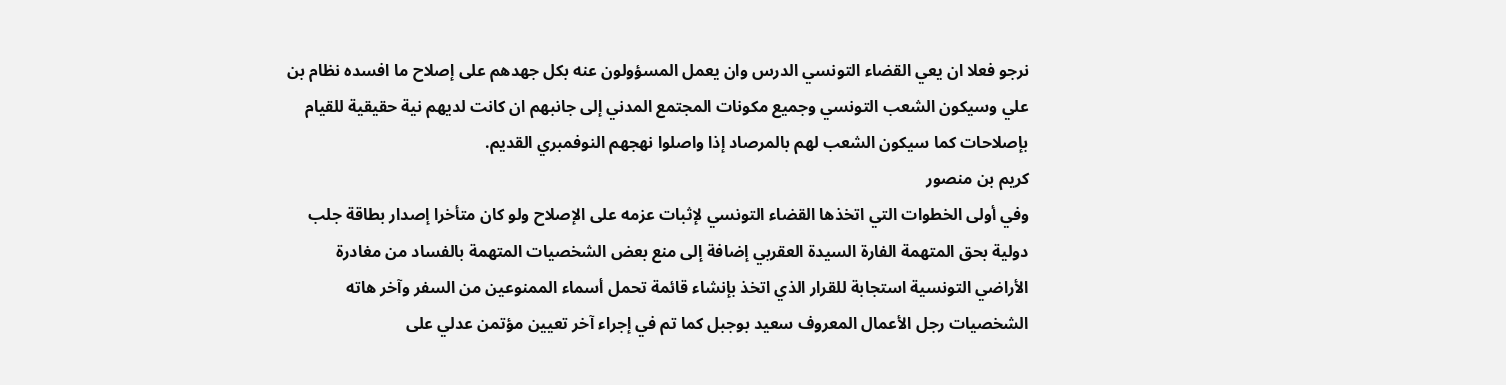نرجو فعلا ان يعي القضاء التونسي الدرس وان يعمل المسؤولون عنه بكل جهدهم على إصلاح ما افسده نظام بن علي وسيكون الشعب التونسي وجميع مكونات المجتمع المدني إلى جانبهم ان كانت لديهم نية حقيقية للقيام بإصلاحات كما سيكون الشعب لهم بالمرصاد إذا واصلوا نهجهم النوفمبري القديم.
كريم بن منصور
وفي أولى الخطوات التي اتخذها القضاء التونسي لإثبات عزمه على الإصلاح ولو كان متأخرا إصدار بطاقة جلب دولية بحق المتهمة الفارة السيدة العقربي إضافة إلى منع بعض الشخصيات المتهمة بالفساد من مغادرة الأراضي التونسية استجابة للقرار الذي اتخذ بإنشاء قائمة تحمل أسماء الممنوعين من السفر وآخر هاته الشخصيات رجل الأعمال المعروف سعيد بوجبل كما تم في إجراء آخر تعيين مؤتمن عدلي على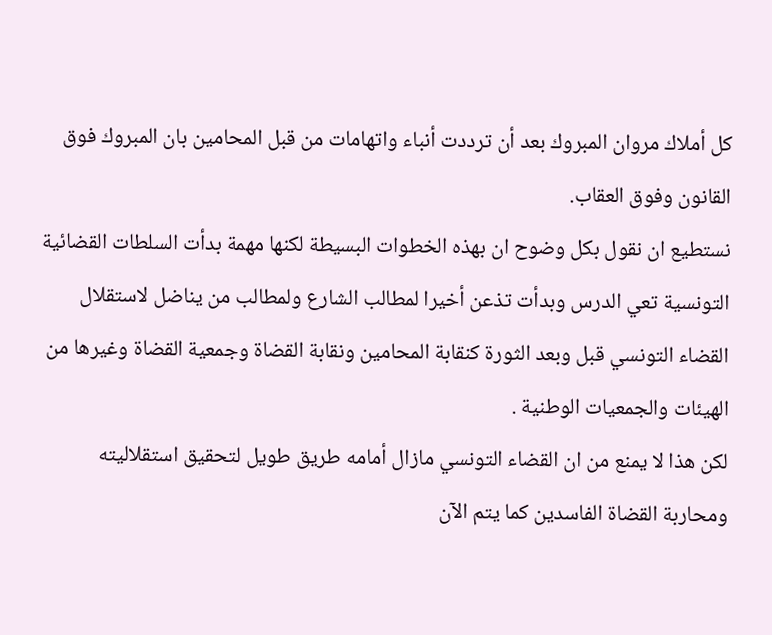كل أملاك مروان المبروك بعد أن ترددت أنباء واتهامات من قبل المحامين بان المبروك فوق القانون وفوق العقاب.
نستطيع ان نقول بكل وضوح ان بهذه الخطوات البسيطة لكنها مهمة بدأت السلطات القضائية التونسية تعي الدرس وبدأت تذعن أخيرا لمطالب الشارع ولمطالب من يناضل لاستقلال القضاء التونسي قبل وبعد الثورة كنقابة المحامين ونقابة القضاة وجمعية القضاة وغيرها من الهيئات والجمعيات الوطنية .
لكن هذا لا يمنع من ان القضاء التونسي مازال أمامه طريق طويل لتحقيق استقلاليته ومحاربة القضاة الفاسدين كما يتم الآن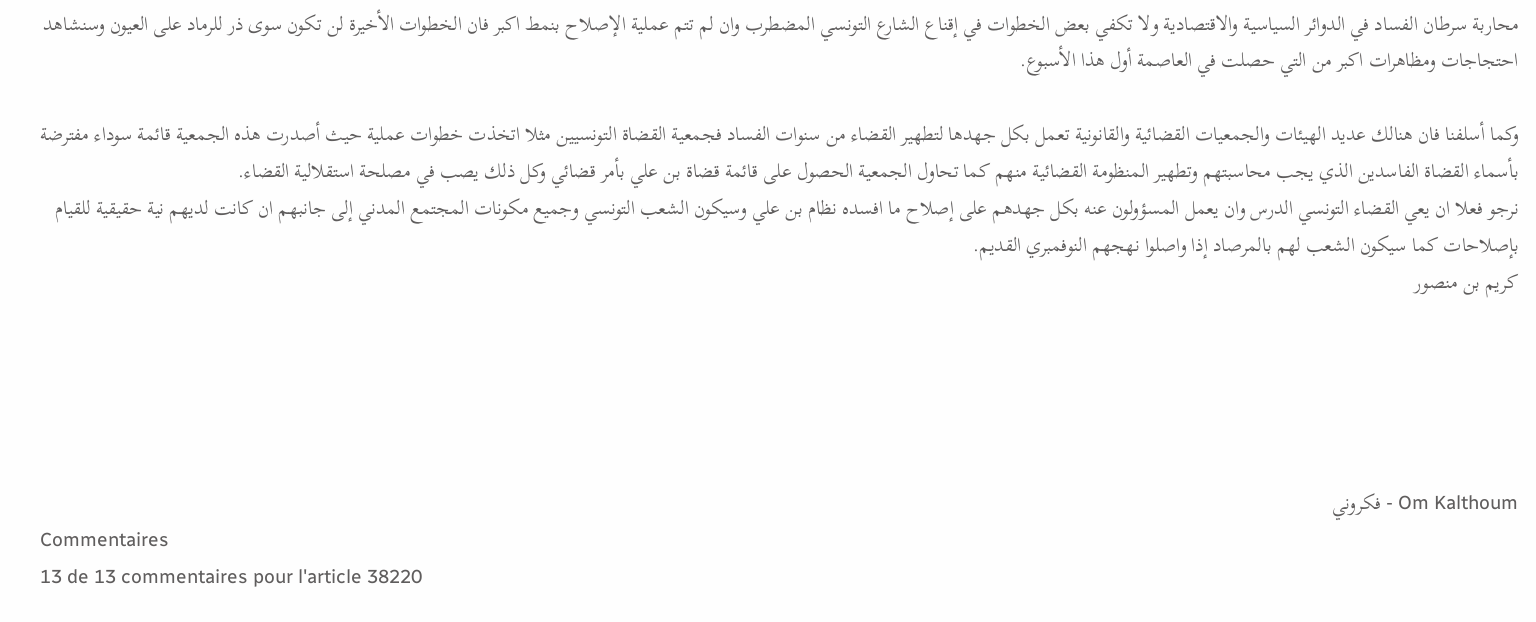محاربة سرطان الفساد في الدوائر السياسية والاقتصادية ولا تكفي بعض الخطوات في إقناع الشارع التونسي المضطرب وان لم تتم عملية الإصلاح بنمط اكبر فان الخطوات الأخيرة لن تكون سوى ذر للرماد على العيون وسنشاهد احتجاجات ومظاهرات اكبر من التي حصلت في العاصمة أول هذا الأسبوع.

وكما أسلفنا فان هنالك عديد الهيئات والجمعيات القضائية والقانونية تعمل بكل جهدها لتطهير القضاء من سنوات الفساد فجمعية القضاة التونسيين مثلا اتخذت خطوات عملية حيث أصدرت هذه الجمعية قائمة سوداء مفترضة بأسماء القضاة الفاسدين الذي يجب محاسبتهم وتطهير المنظومة القضائية منهم كما تحاول الجمعية الحصول على قائمة قضاة بن علي بأمر قضائي وكل ذلك يصب في مصلحة استقلالية القضاء.
نرجو فعلا ان يعي القضاء التونسي الدرس وان يعمل المسؤولون عنه بكل جهدهم على إصلاح ما افسده نظام بن علي وسيكون الشعب التونسي وجميع مكونات المجتمع المدني إلى جانبهم ان كانت لديهم نية حقيقية للقيام بإصلاحات كما سيكون الشعب لهم بالمرصاد إذا واصلوا نهجهم النوفمبري القديم.
كريم بن منصور





Om Kalthoum - فكروني
Commentaires
13 de 13 commentaires pour l'article 38220